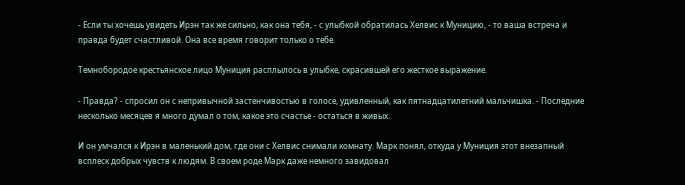- Если ты хочешь увидеть Ирэн так же сильно, как она тебя, - с улыбкой обратилась Хелвис к Муницию, - то ваша встреча и правда будет счастливой. Она все время говорит только о тебе.

Темнобородое крестьянское лицо Муниция расплылось в улыбке, скрасившей его жесткое выражение.

- Правда? - спросил он с непривычной застенчивостью в голосе, удивленный, как пятнадцатилетний мальчишка. - Последние несколько месяцев я много думал о том, какое это счастье - остаться в живых.

И он умчался к Ирэн в маленький дом, где они с Хелвис снимали комнату. Марк понял, откуда у Муниция этот внезапный всплеск добрых чувств к людям. В своем роде Марк даже немного завидовал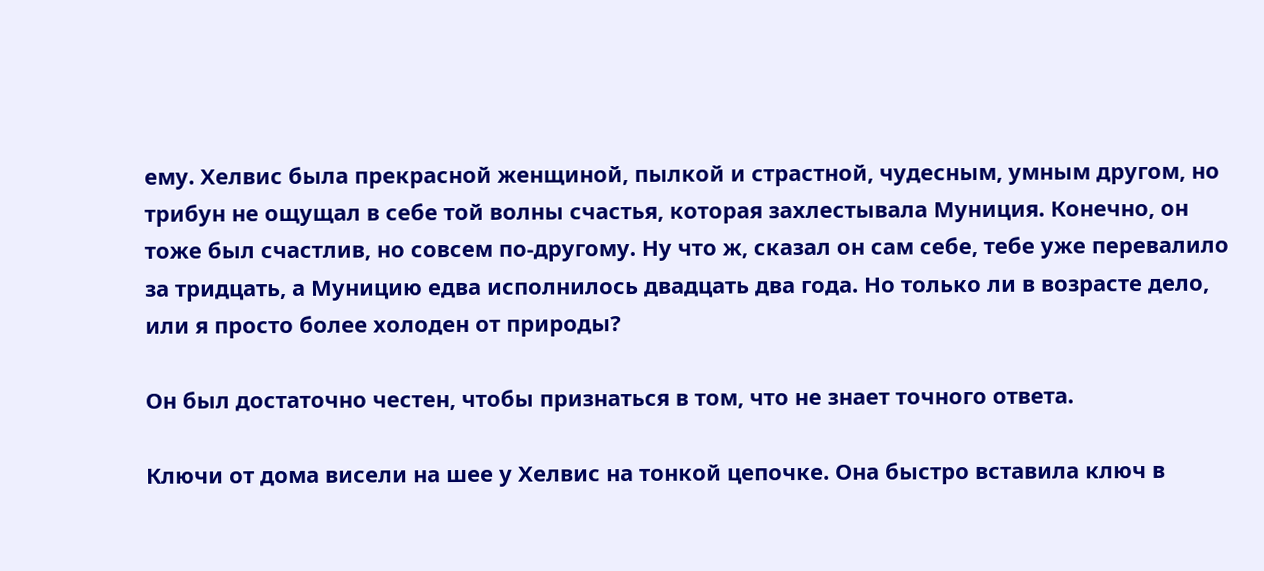ему. Хелвис была прекрасной женщиной, пылкой и страстной, чудесным, умным другом, но трибун не ощущал в себе той волны счастья, которая захлестывала Муниция. Конечно, он тоже был счастлив, но совсем по-другому. Ну что ж, сказал он сам себе, тебе уже перевалило за тридцать, а Муницию едва исполнилось двадцать два года. Но только ли в возрасте дело, или я просто более холоден от природы?

Он был достаточно честен, чтобы признаться в том, что не знает точного ответа.

Ключи от дома висели на шее у Хелвис на тонкой цепочке. Она быстро вставила ключ в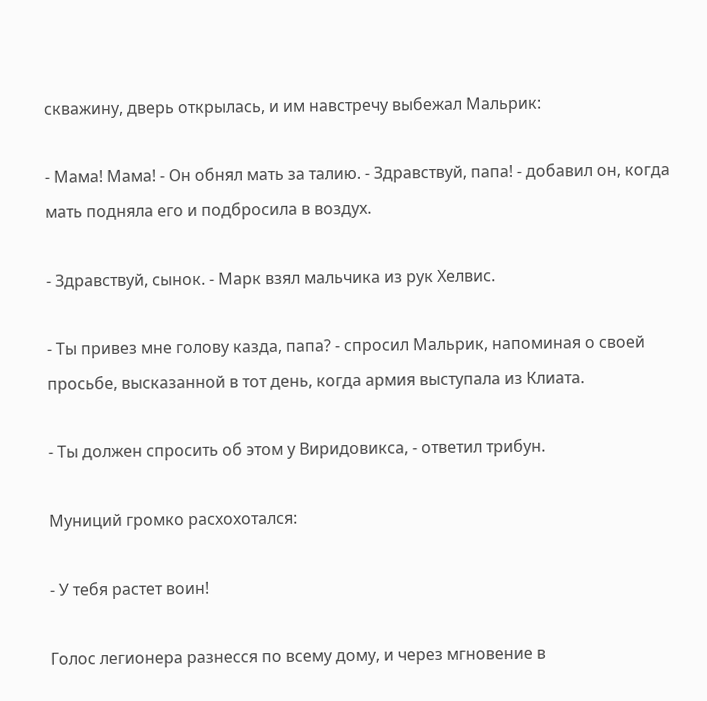скважину, дверь открылась, и им навстречу выбежал Мальрик:

- Мама! Мама! - Он обнял мать за талию. - Здравствуй, папа! - добавил он, когда мать подняла его и подбросила в воздух.

- Здравствуй, сынок. - Марк взял мальчика из рук Хелвис.

- Ты привез мне голову казда, папа? - спросил Мальрик, напоминая о своей просьбе, высказанной в тот день, когда армия выступала из Клиата.

- Ты должен спросить об этом у Виридовикса, - ответил трибун.

Муниций громко расхохотался:

- У тебя растет воин!

Голос легионера разнесся по всему дому, и через мгновение в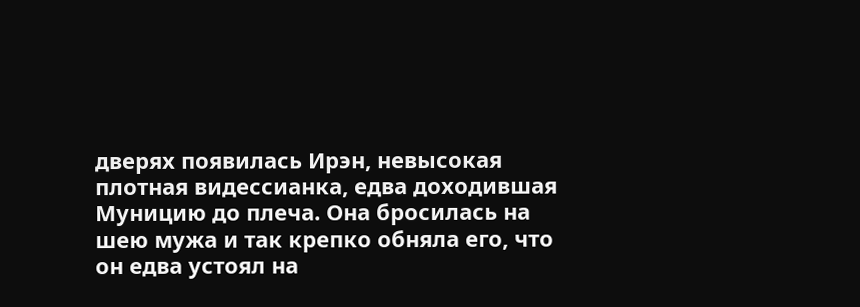дверях появилась Ирэн, невысокая плотная видессианка, едва доходившая Муницию до плеча. Она бросилась на шею мужа и так крепко обняла его, что он едва устоял на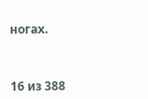ногах.



16 из 388